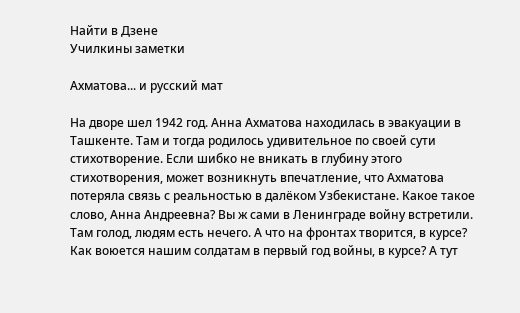Найти в Дзене
Училкины заметки

Ахматова... и русский мат

На дворе шел 1942 год. Анна Ахматова находилась в эвакуации в Ташкенте. Там и тогда родилось удивительное по своей сути стихотворение. Если шибко не вникать в глубину этого стихотворения, может возникнуть впечатление, что Ахматова потеряла связь с реальностью в далёком Узбекистане. Какое такое слово, Анна Андреевна? Вы ж сами в Ленинграде войну встретили. Там голод, людям есть нечего. А что на фронтах творится, в курсе? Как воюется нашим солдатам в первый год войны, в курсе? А тут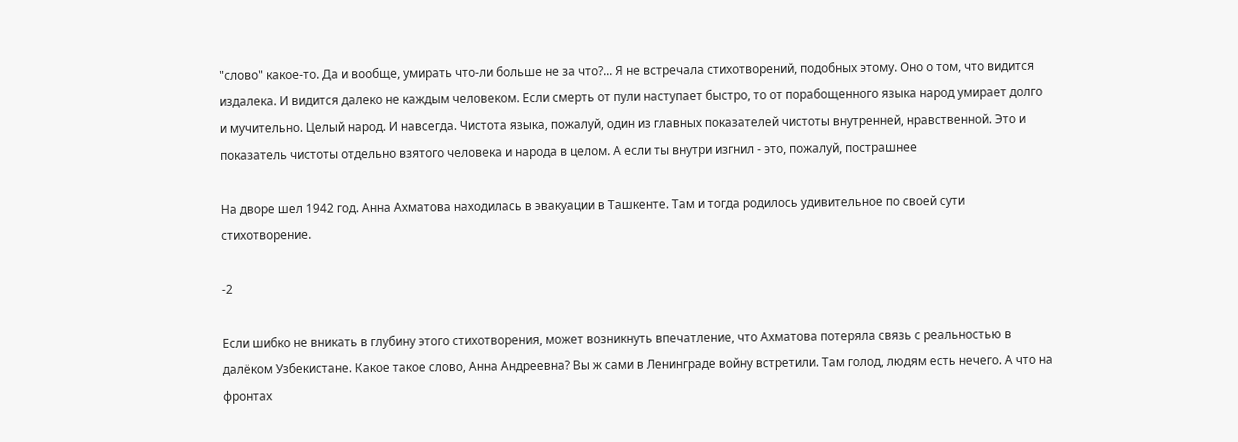"слово" какое-то. Да и вообще, умирать что-ли больше не за что?... Я не встречала стихотворений, подобных этому. Оно о том, что видится издалека. И видится далеко не каждым человеком. Если смерть от пули наступает быстро, то от порабощенного языка народ умирает долго и мучительно. Целый народ. И навсегда. Чистота языка, пожалуй, один из главных показателей чистоты внутренней, нравственной. Это и показатель чистоты отдельно взятого человека и народа в целом. А если ты внутри изгнил - это, пожалуй, пострашнее

На дворе шел 1942 год. Анна Ахматова находилась в эвакуации в Ташкенте. Там и тогда родилось удивительное по своей сути стихотворение.

-2

Если шибко не вникать в глубину этого стихотворения, может возникнуть впечатление, что Ахматова потеряла связь с реальностью в далёком Узбекистане. Какое такое слово, Анна Андреевна? Вы ж сами в Ленинграде войну встретили. Там голод, людям есть нечего. А что на фронтах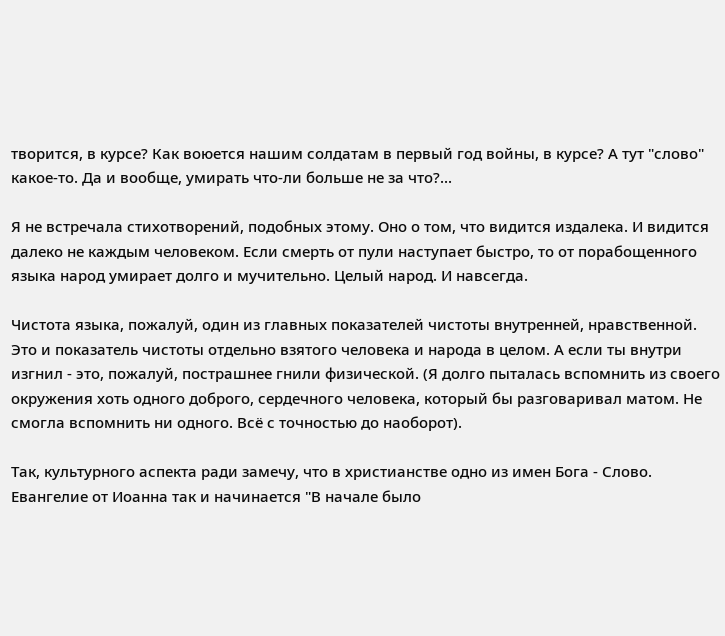творится, в курсе? Как воюется нашим солдатам в первый год войны, в курсе? А тут "слово" какое-то. Да и вообще, умирать что-ли больше не за что?...

Я не встречала стихотворений, подобных этому. Оно о том, что видится издалека. И видится далеко не каждым человеком. Если смерть от пули наступает быстро, то от порабощенного языка народ умирает долго и мучительно. Целый народ. И навсегда.

Чистота языка, пожалуй, один из главных показателей чистоты внутренней, нравственной. Это и показатель чистоты отдельно взятого человека и народа в целом. А если ты внутри изгнил - это, пожалуй, пострашнее гнили физической. (Я долго пыталась вспомнить из своего окружения хоть одного доброго, сердечного человека, который бы разговаривал матом. Не смогла вспомнить ни одного. Всё с точностью до наоборот).

Так, культурного аспекта ради замечу, что в христианстве одно из имен Бога - Слово. Евангелие от Иоанна так и начинается "В начале было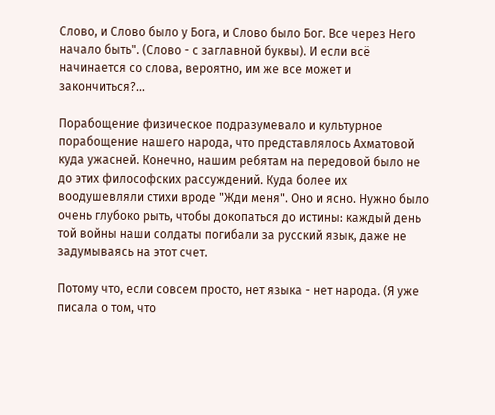Слово, и Слово было у Бога, и Слово было Бог. Все через Него начало быть". (Слово - с заглавной буквы). И если всё начинается со слова, вероятно, им же все может и закончиться?...

Порабощение физическое подразумевало и культурное порабощение нашего народа, что представлялось Ахматовой куда ужасней. Конечно, нашим ребятам на передовой было не до этих философских рассуждений. Куда более их воодушевляли стихи вроде "Жди меня". Оно и ясно. Нужно было очень глубоко рыть, чтобы докопаться до истины: каждый день той войны наши солдаты погибали за русский язык, даже не задумываясь на этот счет.

Потому что, если совсем просто, нет языка - нет народа. (Я уже писала о том, что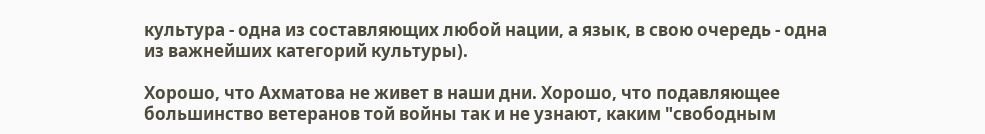культура - одна из составляющих любой нации, а язык, в свою очередь - одна из важнейших категорий культуры).

Хорошо, что Ахматова не живет в наши дни. Хорошо, что подавляющее большинство ветеранов той войны так и не узнают, каким "свободным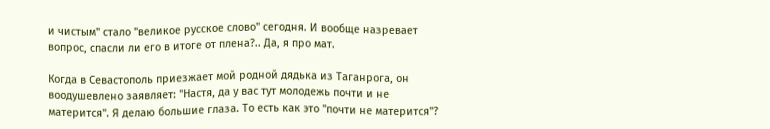и чистым" стало "великое русское слово" сегодня. И вообще назревает вопрос, спасли ли его в итоге от плена?.. Да, я про мат.

Когда в Севастополь приезжает мой родной дядька из Таганрога, он воодушевлено заявляет: "Настя, да у вас тут молодежь почти и не матерится". Я делаю большие глаза. То есть как это "почти не матерится"?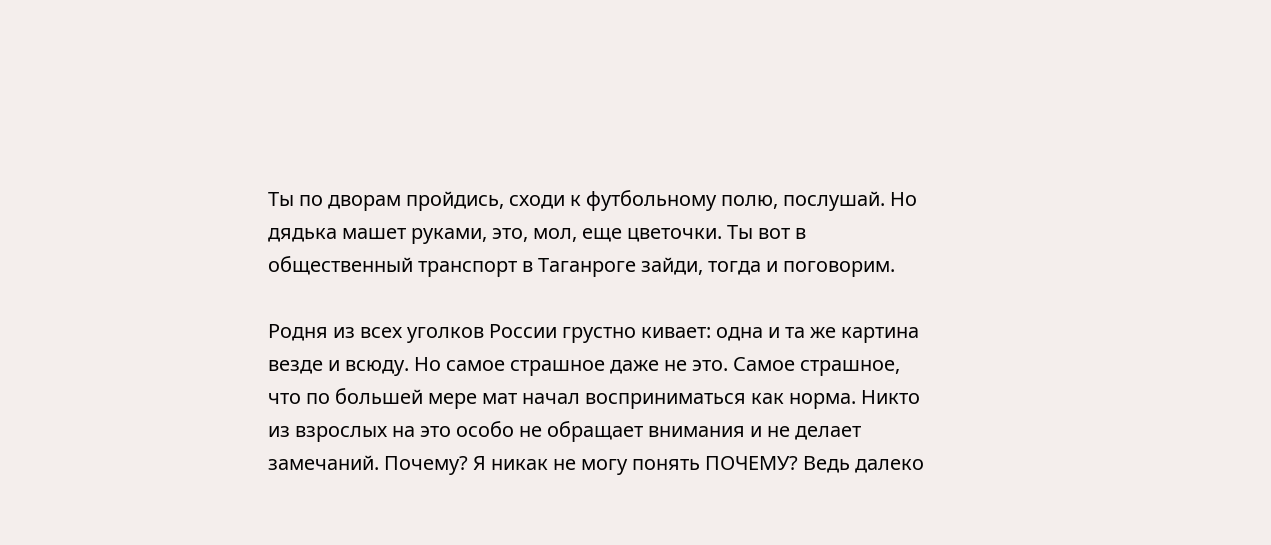Ты по дворам пройдись, сходи к футбольному полю, послушай. Но дядька машет руками, это, мол, еще цветочки. Ты вот в общественный транспорт в Таганроге зайди, тогда и поговорим.

Родня из всех уголков России грустно кивает: одна и та же картина везде и всюду. Но самое страшное даже не это. Самое страшное, что по большей мере мат начал восприниматься как норма. Никто из взрослых на это особо не обращает внимания и не делает замечаний. Почему? Я никак не могу понять ПОЧЕМУ? Ведь далеко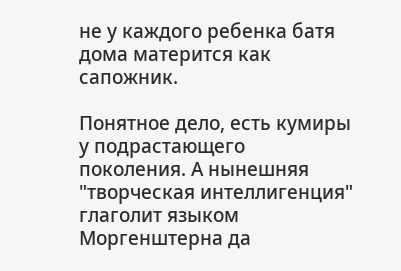не у каждого ребенка батя дома матерится как сапожник.

Понятное дело, есть кумиры у подрастающего поколения. А нынешняя "творческая интеллигенция" глаголит языком Моргенштерна да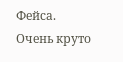Фейса. Очень круто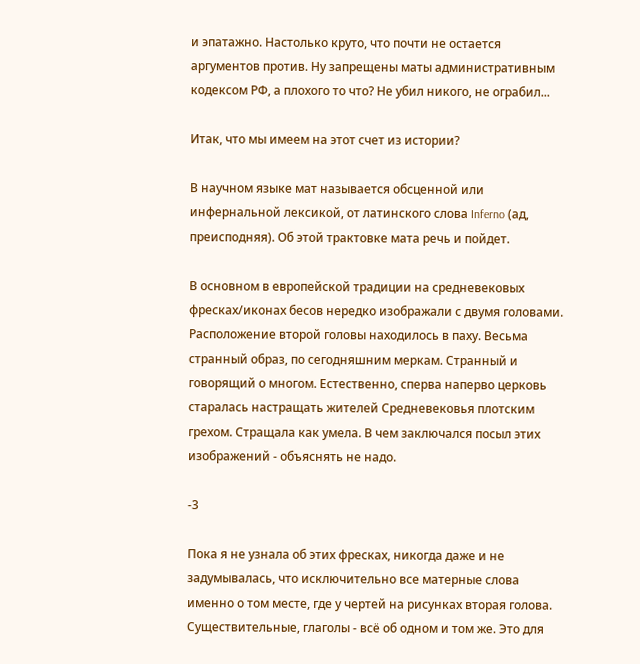и эпатажно. Настолько круто, что почти не остается аргументов против. Ну запрещены маты административным кодексом РФ, а плохого то что? Не убил никого, не ограбил...

Итак, что мы имеем на этот счет из истории?

В научном языке мат называется обсценной или инфернальной лексикой, от латинского слова Inferno (ад, преисподняя). Об этой трактовке мата речь и пойдет.

В основном в европейской традиции на средневековых фресках/иконах бесов нередко изображали с двумя головами. Расположение второй головы находилось в паху. Весьма странный образ, по сегодняшним меркам. Странный и говорящий о многом. Естественно, сперва наперво церковь старалась настращать жителей Средневековья плотским грехом. Стращала как умела. В чем заключался посыл этих изображений - объяснять не надо.

-3

Пока я не узнала об этих фресках, никогда даже и не задумывалась, что исключительно все матерные слова именно о том месте, где у чертей на рисунках вторая голова. Существительные, глаголы - всё об одном и том же. Это для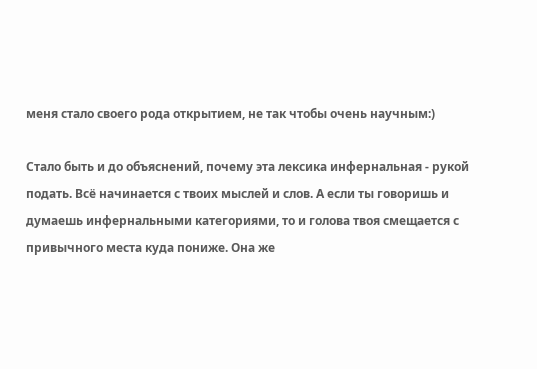меня стало своего рода открытием, не так чтобы очень научным:)

Стало быть и до объяснений, почему эта лексика инфернальная - рукой подать. Всё начинается с твоих мыслей и слов. А если ты говоришь и думаешь инфернальными категориями, то и голова твоя смещается с привычного места куда пониже. Она же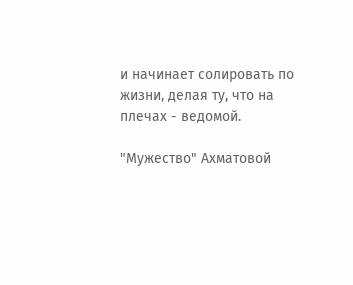и начинает солировать по жизни, делая ту, что на плечах - ведомой.

"Мужество" Ахматовой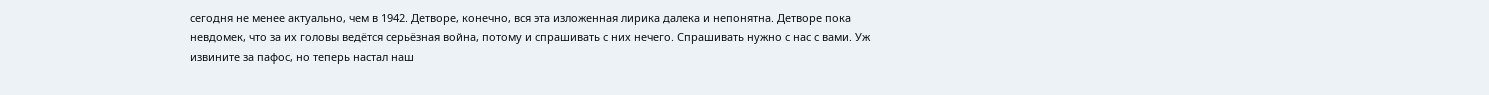сегодня не менее актуально, чем в 1942. Детворе, конечно, вся эта изложенная лирика далека и непонятна. Детворе пока невдомек, что за их головы ведётся серьёзная война, потому и спрашивать с них нечего. Спрашивать нужно с нас с вами. Уж извините за пафос, но теперь настал наш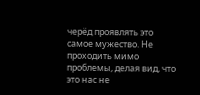черёд проявлять это самое мужество. Не проходить мимо проблемы, делая вид, что это нас не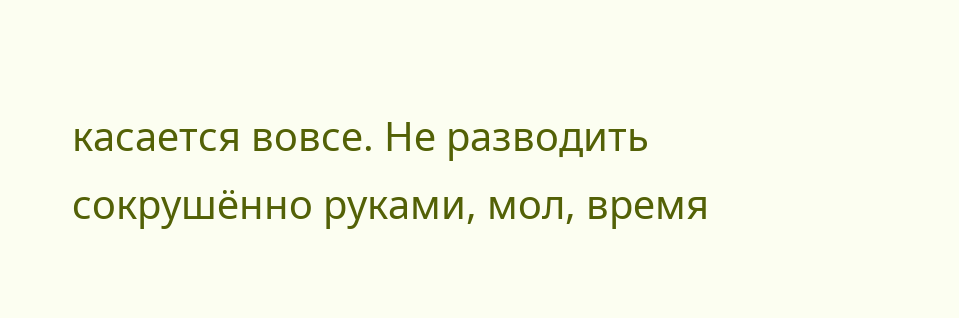касается вовсе. Не разводить сокрушённо руками, мол, время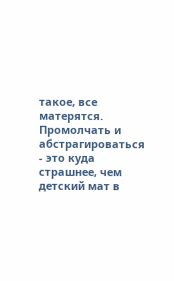такое, все матерятся. Промолчать и абстрагироваться - это куда страшнее, чем детский мат в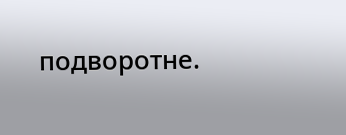подворотне.